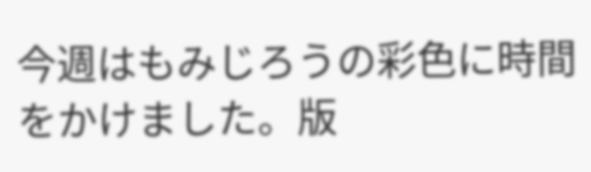今週はもみじろうの彩色に時間をかけました。版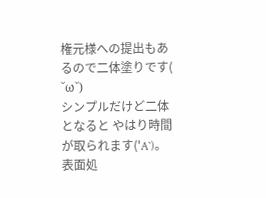権元様への提出もあるので二体塗りです( ˘ω˘)
シンプルだけど二体となると やはり時間が取られます('A`)。表面処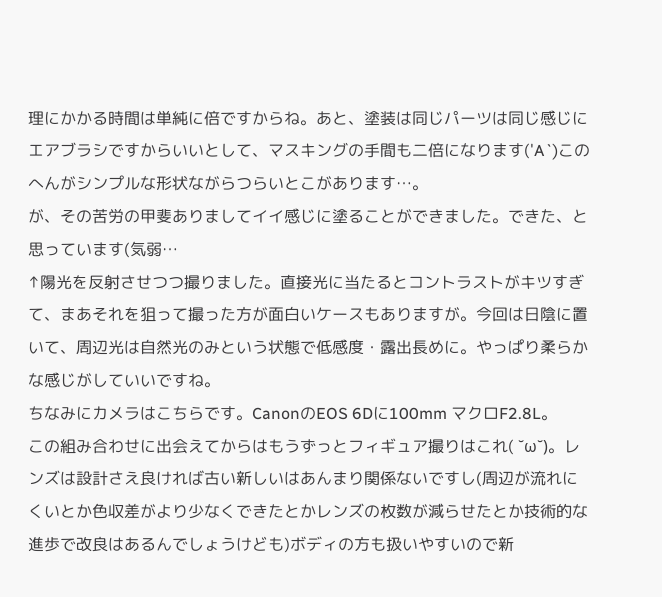理にかかる時間は単純に倍ですからね。あと、塗装は同じパーツは同じ感じにエアブラシですからいいとして、マスキングの手間も二倍になります('A`)このへんがシンプルな形状ながらつらいとこがあります…。
が、その苦労の甲斐ありましてイイ感じに塗ることができました。できた、と思っています(気弱…
↑陽光を反射させつつ撮りました。直接光に当たるとコントラストがキツすぎて、まあそれを狙って撮った方が面白いケースもありますが。今回は日陰に置いて、周辺光は自然光のみという状態で低感度・露出長めに。やっぱり柔らかな感じがしていいですね。
ちなみにカメラはこちらです。CanonのEOS 6Dに100mm マクロF2.8L。
この組み合わせに出会えてからはもうずっとフィギュア撮りはこれ( ˘ω˘)。レンズは設計さえ良ければ古い新しいはあんまり関係ないですし(周辺が流れにくいとか色収差がより少なくできたとかレンズの枚数が減らせたとか技術的な進歩で改良はあるんでしょうけども)ボディの方も扱いやすいので新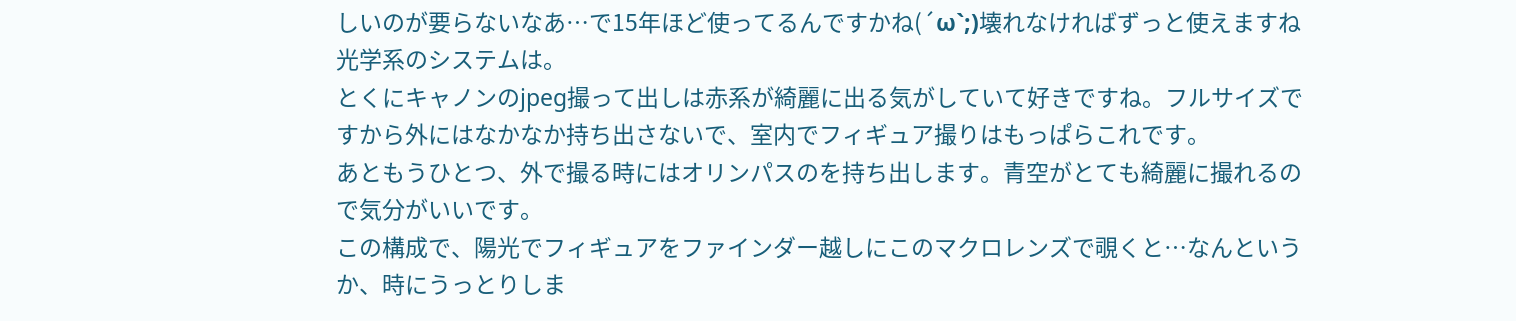しいのが要らないなあ…で15年ほど使ってるんですかね(´ω`;)壊れなければずっと使えますね光学系のシステムは。
とくにキャノンのjpeg撮って出しは赤系が綺麗に出る気がしていて好きですね。フルサイズですから外にはなかなか持ち出さないで、室内でフィギュア撮りはもっぱらこれです。
あともうひとつ、外で撮る時にはオリンパスのを持ち出します。青空がとても綺麗に撮れるので気分がいいです。
この構成で、陽光でフィギュアをファインダー越しにこのマクロレンズで覗くと…なんというか、時にうっとりしま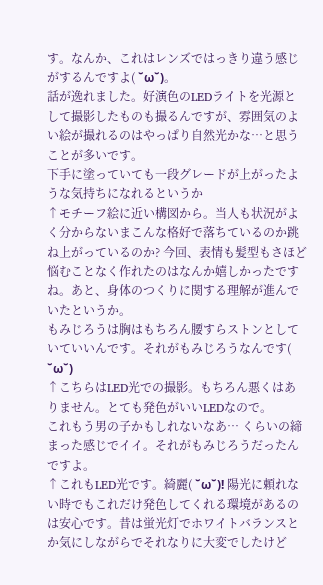す。なんか、これはレンズではっきり違う感じがするんですよ( ˘ω˘)。
話が逸れました。好演色のLEDライトを光源として撮影したものも撮るんですが、雰囲気のよい絵が撮れるのはやっぱり自然光かな…と思うことが多いです。
下手に塗っていても一段グレードが上がったような気持ちになれるというか
↑モチーフ絵に近い構図から。当人も状況がよく分からないまこんな格好で落ちているのか跳ね上がっているのか? 今回、表情も髪型もさほど悩むことなく作れたのはなんか嬉しかったですね。あと、身体のつくりに関する理解が進んでいたというか。
もみじろうは胸はもちろん腰すらストンとしていていいんです。それがもみじろうなんです( ˘ω˘)
↑こちらはLED光での撮影。もちろん悪くはありません。とても発色がいいLEDなので。
これもう男の子かもしれないなあ… くらいの締まった感じでイイ。それがもみじろうだったんですよ。
↑これもLED光です。綺麗( ˘ω˘)! 陽光に頼れない時でもこれだけ発色してくれる環境があるのは安心です。昔は蛍光灯でホワイトバランスとか気にしながらでそれなりに大変でしたけど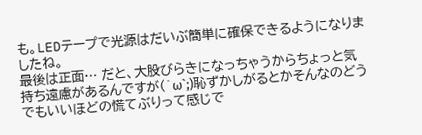も。LEDテープで光源はだいぶ簡単に確保できるようになりましたね。
最後は正面… だと、大股びらきになっちゃうからちょっと気持ち遠慮があるんですが(´ω`;)恥ずかしがるとかそんなのどうでもいいほどの慌てぶりって感じで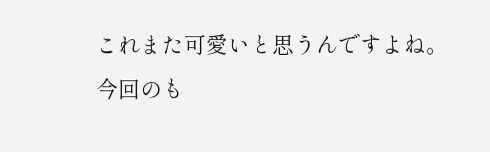これまた可愛いと思うんですよね。
今回のも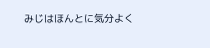みじはほんとに気分よく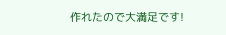作れたので大満足です!